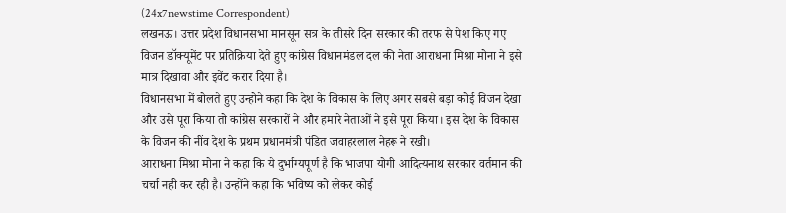(24x7newstime Correspondent)
लखनऊ। उत्तर प्रदेश विधानसभा मानसून सत्र के तीसरे दिन सरकार की तरफ से पेश किए गए विजन डॉक्यूमेंट पर प्रतिक्रिया देते हुए कांग्रेस विधानमंडल दल की नेता आराधना मिश्रा मोना ने इसे मात्र दिखावा और इवेंट करार दिया है।
विधानसभा में बोलते हुए उन्होने कहा कि देश के विकास के लिए अगर सबसे बड़ा कोई विजन देखा और उसे पूरा किया तो कांग्रेस सरकारों ने और हमारे नेताओं ने इसे पूरा किया। इस देश के विकास के विजन की नींव देश के प्रथम प्रधानमंत्री पंडित जवाहरलाल नेहरू ने रखी।
आराधना मिश्रा मोना ने कहा कि ये दुर्भाग्यपूर्ण है कि भाजपा योगी आदित्यनाथ सरकार वर्तमान की चर्चा नही कर रही है। उन्होंने कहा कि भविष्य को लेकर कोई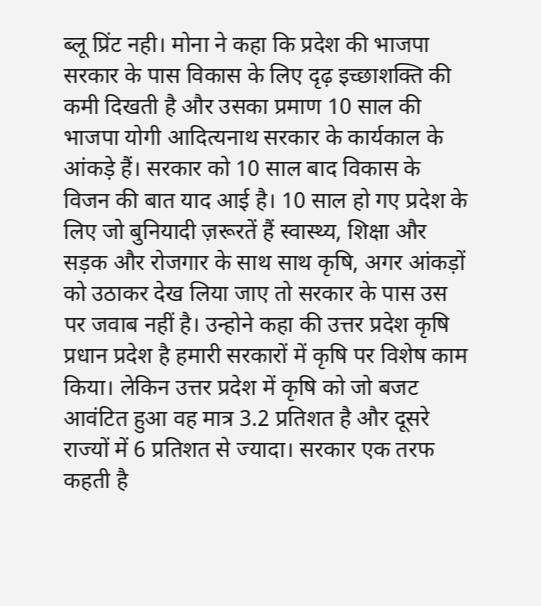ब्लू प्रिंट नही। मोना ने कहा कि प्रदेश की भाजपा सरकार के पास विकास के लिए दृढ़ इच्छाशक्ति की कमी दिखती है और उसका प्रमाण 10 साल की भाजपा योगी आदित्यनाथ सरकार के कार्यकाल के आंकड़े हैं। सरकार को 10 साल बाद विकास के विजन की बात याद आई है। 10 साल हो गए प्रदेश के लिए जो बुनियादी ज़रूरतें हैं स्वास्थ्य, शिक्षा और सड़क और रोजगार के साथ साथ कृषि, अगर आंकड़ों को उठाकर देख लिया जाए तो सरकार के पास उस पर जवाब नहीं है। उन्होने कहा की उत्तर प्रदेश कृषि प्रधान प्रदेश है हमारी सरकारों में कृषि पर विशेष काम किया। लेकिन उत्तर प्रदेश में कृषि को जो बजट आवंटित हुआ वह मात्र 3.2 प्रतिशत है और दूसरे राज्यों में 6 प्रतिशत से ज्यादा। सरकार एक तरफ कहती है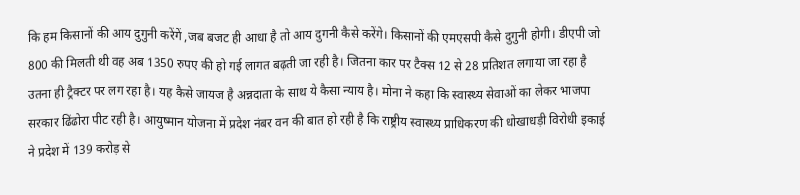कि हम किसानों की आय दुगुनी करेंगें ,जब बजट ही आधा है तो आय दुगनी कैसे करेंगे। किसानों की एमएसपी कैसे दुगुनी होगी। डीएपी जो 800 की मिलती थी वह अब 1350 रुपए की हो गई लागत बढ़ती जा रही है। जितना कार पर टैक्स 12 से 28 प्रतिशत लगाया जा रहा है उतना ही ट्रैक्टर पर लग रहा है। यह कैसे जायज है अन्नदाता के साथ ये कैसा न्याय है। मोना ने कहा कि स्वास्थ्य सेवाओं का लेकर भाजपा सरकार ढिंढोरा पीट रही है। आयुष्मान योजना में प्रदेश नंबर वन की बात हो रही है कि राष्ट्रीय स्वास्थ्य प्राधिकरण की धोखाधड़ी विरोधी इकाई ने प्रदेश में 139 करोड़ से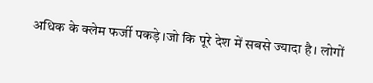अधिक के क्लेम फर्जी पकड़े।जो कि पूरे देश में सबसे ज्यादा है। लोगों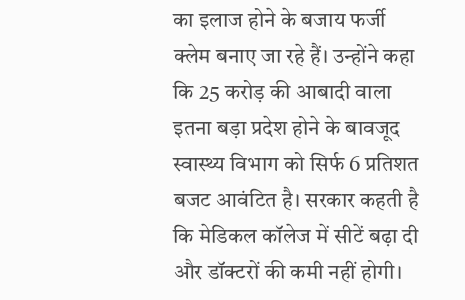का इलाज होने के बजाय फर्जी क्लेम बनाए जा रहे हैं। उन्होंने कहा कि 25 करोड़ की आबादी वाला इतना बड़ा प्रदेश होने के बावजूद स्वास्थ्य विभाग को सिर्फ 6 प्रतिशत बजट आवंटित है। सरकार कहती है कि मेडिकल कॉलेज में सीटें बढ़ा दी और डॉक्टरों की कमी नहीं होगी।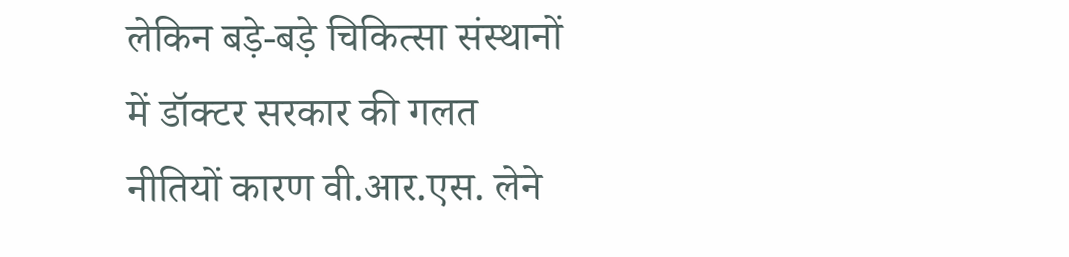लेकिन बड़े-बड़े चिकित्सा संस्थानों में डॉक्टर सरकार की गलत नीतियों कारण वी.आर.एस. लेने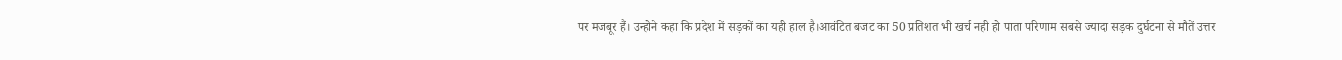पर मजबूर हैं। उन्होने कहा कि प्रदेश में सड़कों का यही हाल है।आवंटित बजट का 50 प्रतिशत भी खर्च नही हो पाता परिणाम सबसे ज्यादा सड़क दुर्घटना से मौतें उत्तर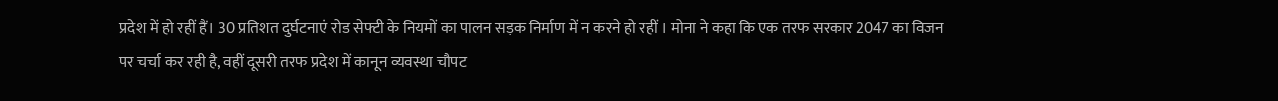प्रदेश में हो रहीं हैं। 30 प्रतिशत दुर्घटनाएं रोड सेफ्टी के नियमों का पालन सड़क निर्माण में न करने हो रहीं । मोना ने कहा कि एक तरफ सरकार 2047 का विजन पर चर्चा कर रही है, वहीं दूसरी तरफ प्रदेश में कानून व्यवस्था चौपट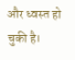और ध्वस्त हो चुकी है।